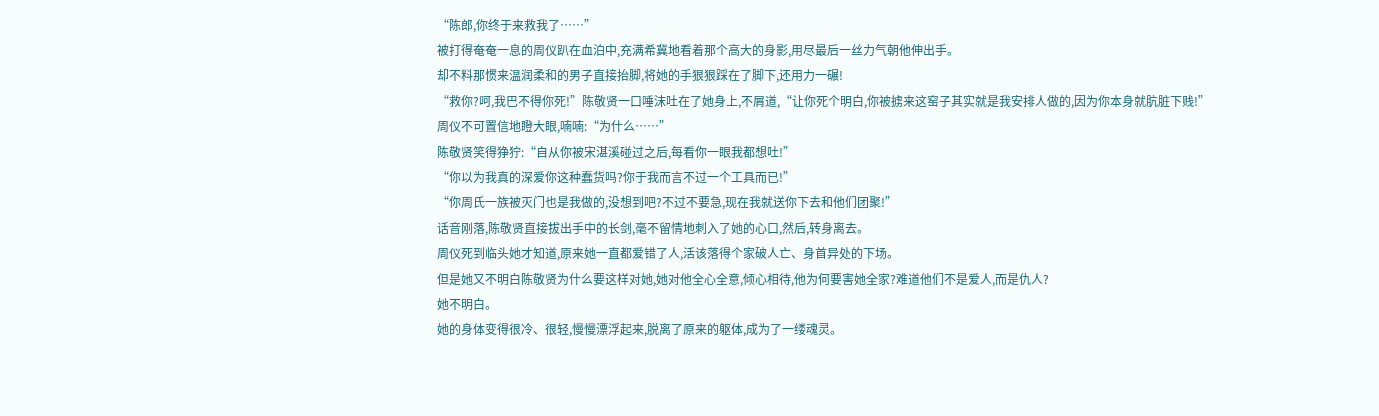“陈郎,你终于来救我了……”
被打得奄奄一息的周仪趴在血泊中,充满希冀地看着那个高大的身影,用尽最后一丝力气朝他伸出手。
却不料那惯来温润柔和的男子直接抬脚,将她的手狠狠踩在了脚下,还用力一碾!
“救你?呵,我巴不得你死!”陈敬贤一口唾沫吐在了她身上,不屑道,“让你死个明白,你被掳来这窑子其实就是我安排人做的,因为你本身就肮脏下贱!”
周仪不可置信地瞪大眼,喃喃:“为什么……”
陈敬贤笑得狰狞:“自从你被宋湛溪碰过之后,每看你一眼我都想吐!”
“你以为我真的深爱你这种蠢货吗?你于我而言不过一个工具而已!”
“你周氏一族被灭门也是我做的,没想到吧?不过不要急,现在我就送你下去和他们团聚!”
话音刚落,陈敬贤直接拔出手中的长剑,毫不留情地刺入了她的心口,然后,转身离去。
周仪死到临头她才知道,原来她一直都爱错了人,活该落得个家破人亡、身首异处的下场。
但是她又不明白陈敬贤为什么要这样对她,她对他全心全意,倾心相待,他为何要害她全家?难道他们不是爱人,而是仇人?
她不明白。
她的身体变得很冷、很轻,慢慢漂浮起来,脱离了原来的躯体,成为了一缕魂灵。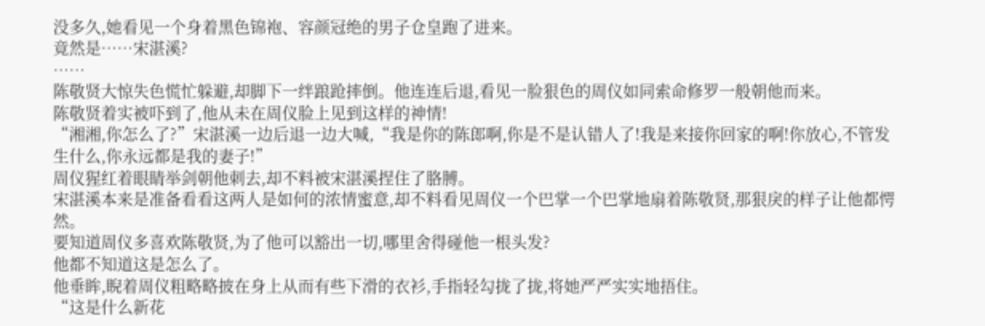没多久,她看见一个身着黑色锦袍、容颜冠绝的男子仓皇跑了进来。
竟然是……宋湛溪?
……
陈敬贤大惊失色慌忙躲避,却脚下一绊踉跄摔倒。他连连后退,看见一脸狠色的周仪如同索命修罗一般朝他而来。
陈敬贤着实被吓到了,他从未在周仪脸上见到这样的神情!
“湘湘,你怎么了?”宋湛溪一边后退一边大喊,“我是你的陈郎啊,你是不是认错人了!我是来接你回家的啊!你放心,不管发生什么,你永远都是我的妻子!”
周仪猩红着眼睛举剑朝他刺去,却不料被宋湛溪捏住了胳膊。
宋湛溪本来是准备看看这两人是如何的浓情蜜意,却不料看见周仪一个巴掌一个巴掌地扇着陈敬贤,那狠戾的样子让他都愕然。
要知道周仪多喜欢陈敬贤,为了他可以豁出一切,哪里舍得碰他一根头发?
他都不知道这是怎么了。
他垂眸,睨着周仪粗略略披在身上从而有些下滑的衣衫,手指轻勾拢了拢,将她严严实实地捂住。
“这是什么新花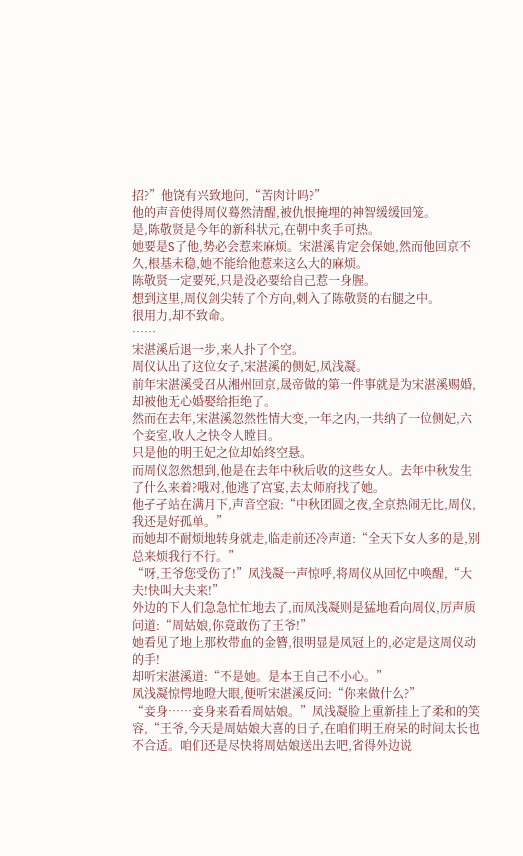招?”他饶有兴致地问,“苦肉计吗?”
他的声音使得周仪蓦然清醒,被仇恨掩埋的神智缓缓回笼。
是,陈敬贤是今年的新科状元,在朝中炙手可热。
她要是S了他,势必会惹来麻烦。宋湛溪肯定会保她,然而他回京不久,根基未稳,她不能给他惹来这么大的麻烦。
陈敬贤一定要死,只是没必要给自己惹一身腥。
想到这里,周仪剑尖转了个方向,刺入了陈敬贤的右腿之中。
很用力,却不致命。
……
宋湛溪后退一步,来人扑了个空。
周仪认出了这位女子,宋湛溪的侧妃,凤浅凝。
前年宋湛溪受召从湘州回京,晟帝做的第一件事就是为宋湛溪赐婚,却被他无心婚娶给拒绝了。
然而在去年,宋湛溪忽然性情大变,一年之内,一共纳了一位侧妃,六个妾室,收人之快令人瞠目。
只是他的明王妃之位却始终空悬。
而周仪忽然想到,他是在去年中秋后收的这些女人。去年中秋发生了什么来着?哦对,他逃了宫宴,去太师府找了她。
他孑孑站在满月下,声音空寂:“中秋团圆之夜,全京热闹无比,周仪,我还是好孤单。”
而她却不耐烦地转身就走,临走前还冷声道:“全天下女人多的是,别总来烦我行不行。”
“呀,王爷您受伤了!”凤浅凝一声惊呼,将周仪从回忆中唤醒,“大夫!快叫大夫来!”
外边的下人们急急忙忙地去了,而凤浅凝则是猛地看向周仪,厉声质问道:“周姑娘,你竟敢伤了王爷!”
她看见了地上那枚带血的金簪,很明显是凤冠上的,必定是这周仪动的手!
却听宋湛溪道:“不是她。是本王自己不小心。”
凤浅凝惊愕地瞪大眼,便听宋湛溪反问:“你来做什么?”
“妾身……妾身来看看周姑娘。”凤浅凝脸上重新挂上了柔和的笑容,“王爷,今天是周姑娘大喜的日子,在咱们明王府呆的时间太长也不合适。咱们还是尽快将周姑娘送出去吧,省得外边说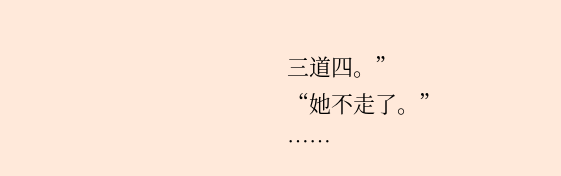三道四。”
“她不走了。”
……